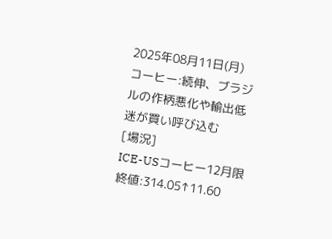2025年08月11日(月)
コーヒー:続伸、ブラジルの作柄悪化や輸出低迷が買い呼び込む
[場況]
ICE-USコーヒー12月限終値:314.05↑11.60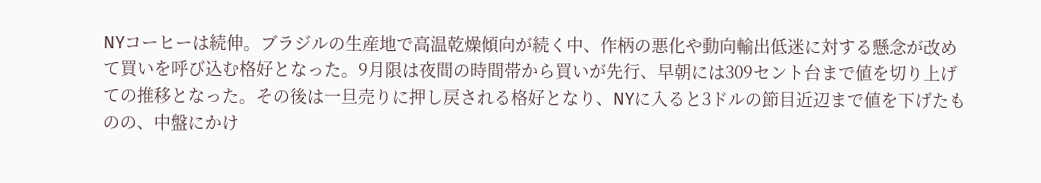NYコーヒーは続伸。ブラジルの生産地で高温乾燥傾向が続く中、作柄の悪化や動向輸出低迷に対する懸念が改めて買いを呼び込む格好となった。9月限は夜間の時間帯から買いが先行、早朝には309セント台まで値を切り上げての推移となった。その後は一旦売りに押し戻される格好となり、NYに入ると3ドルの節目近辺まで値を下げたものの、中盤にかけ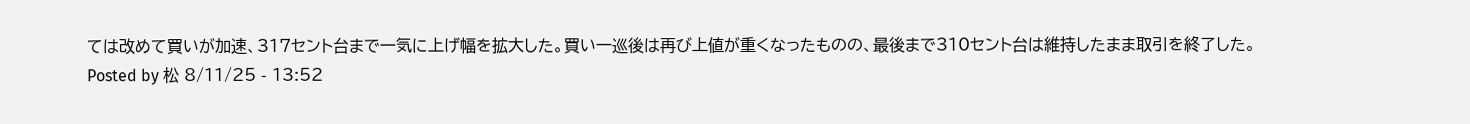ては改めて買いが加速、317セント台まで一気に上げ幅を拡大した。買い一巡後は再び上値が重くなったものの、最後まで310セント台は維持したまま取引を終了した。
Posted by 松 8/11/25 - 13:52